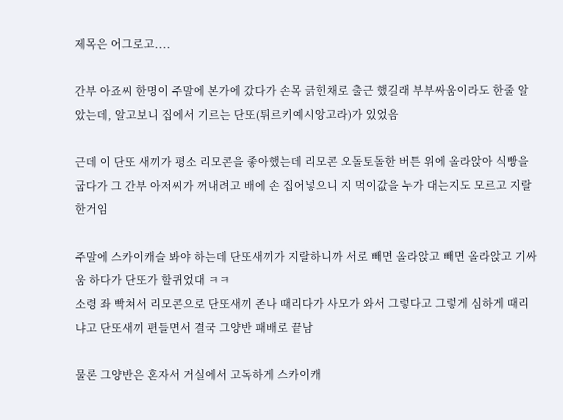제목은 어그로고....

간부 아죠씨 한명이 주말에 본가에 갔다가 손목 긁힌채로 출근 했길래 부부싸움이라도 한줄 알았는데, 알고보니 집에서 기르는 단또(튀르키예시앙고라)가 있었음

근데 이 단또 새끼가 평소 리모콘을 좋아했는데 리모콘 오돌토돌한 버튼 위에 올라앉아 식빵을 굽다가 그 간부 아저씨가 꺼내려고 배에 손 집어넣으니 지 먹이값을 누가 대는지도 모르고 지랄한거임

주말에 스카이캐슬 봐야 하는데 단또새끼가 지랄하니까 서로 빼면 올라앉고 빼면 올라앉고 기싸움 하다가 단또가 할퀴었대 ㅋㅋ
소령 좌 빡쳐서 리모콘으로 단또새끼 존나 때리다가 사모가 와서 그렇다고 그렇게 심하게 때리냐고 단또새끼 편들면서 결국 그양반 패배로 끝남

물론 그양반은 혼자서 거실에서 고독하게 스카이캐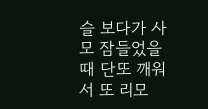슬 보다가 사모 잠들었을때 단또 깨워서 또 리모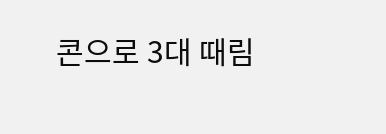콘으로 3대 때림